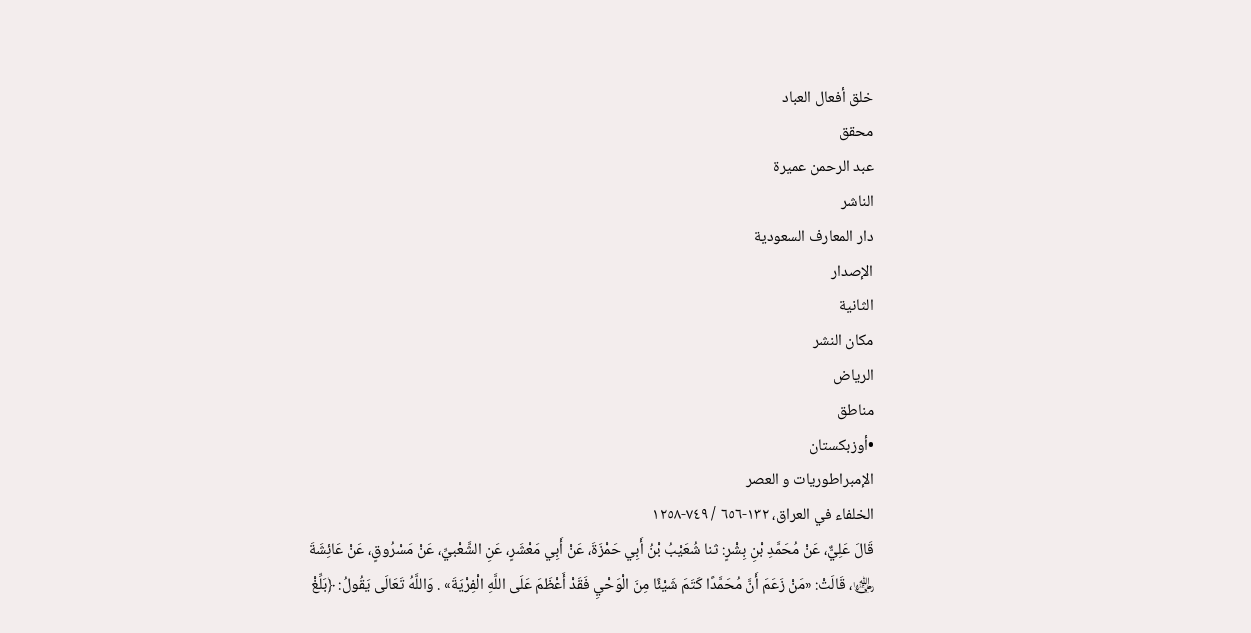خلق أفعال العباد
محقق
عبد الرحمن عميرة
الناشر
دار المعارف السعودية
الإصدار
الثانية
مكان النشر
الرياض
مناطق
•أوزبكستان
الإمبراطوريات و العصر
الخلفاء في العراق، ١٣٢-٦٥٦ / ٧٤٩-١٢٥٨
قَالَ عَلِيٌّ، عَنْ مُحَمَّدِ بْنِ بِشْرٍ: ثنا شُعَيْبُ بْنُ أَبِي حَمْزَةَ، عَنْ أَبِي مَعْشَرٍ، عَنِ الشَّعْبيِّ، عَنْ مَسْرُوقٍ، عَنْ عَائِشَةَ ﵂، قَالَتْ: «مَنْ زَعَمَ أَنَّ مُحَمَّدًا كَتَمَ شَيْئًا مِنَ الْوَحْيِ فَقَدْ أَعْظَمَ عَلَى اللَّهِ الْفِرْيَةَ» . وَاللَّهُ تَعَالَى يَقُولُ: ﴿بَلِّغْ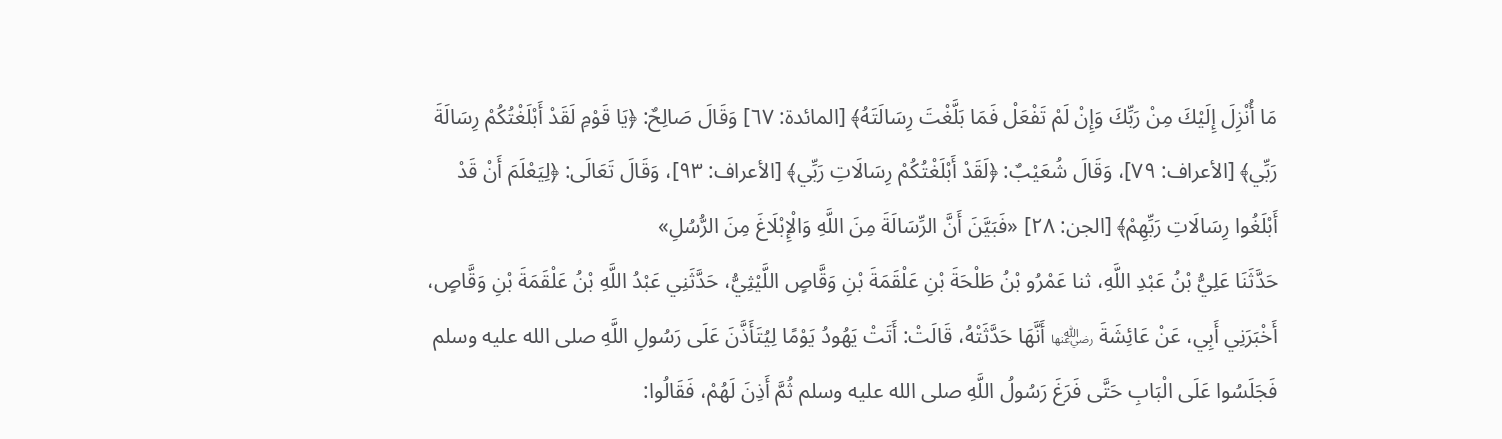مَا أُنْزِلَ إِلَيْكَ مِنْ رَبِّكَ وَإِنْ لَمْ تَفْعَلْ فَمَا بَلَّغْتَ رِسَالَتَهُ﴾ [المائدة: ٦٧] وَقَالَ صَالِحٌ: ﴿يَا قَوْمِ لَقَدْ أَبْلَغْتُكُمْ رِسَالَةَ رَبِّي﴾ [الأعراف: ٧٩]، وَقَالَ شُعَيْبٌ: ﴿لَقَدْ أَبْلَغْتُكُمْ رِسَالَاتِ رَبِّي﴾ [الأعراف: ٩٣]، وَقَالَ تَعَالَى: ﴿لِيَعْلَمَ أَنْ قَدْ أَبْلَغُوا رِسَالَاتِ رَبِّهِمْ﴾ [الجن: ٢٨] «فَبَيَّنَ أَنَّ الرِّسَالَةَ مِنَ اللَّهِ وَالْإِبْلَاغَ مِنَ الرُّسُلِ»
حَدَّثَنَا عَلِيُّ بْنُ عَبْدِ اللَّهِ، ثنا عَمْرُو بْنُ طَلْحَةَ بْنِ عَلْقَمَةَ بْنِ وَقَّاصٍ اللَّيْثِيُّ، حَدَّثَنِي عَبْدُ اللَّهِ بْنُ عَلْقَمَةَ بْنِ وَقَّاصٍ، أَخْبَرَنِي أَبِي، عَنْ عَائِشَةَ ﵂ أَنَّهَا حَدَّثَتْهُ، قَالَتْ: أَتَتْ يَهُودُ يَوْمًا لِيُتَأَذَّنَ عَلَى رَسُولِ اللَّهِ صلى الله عليه وسلم فَجَلَسُوا عَلَى الْبَابِ حَتَّى فَرَغَ رَسُولُ اللَّهِ صلى الله عليه وسلم ثُمَّ أَذِنَ لَهُمْ، فَقَالُوا: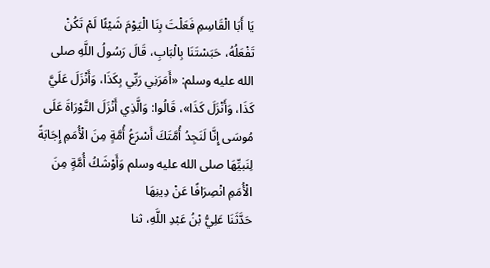يَا أَبَا الْقَاسِمِ فَعَلْتَ بِنَا الْيَوْمَ شَيْئًا لَمْ تَكُنْ تَفْعَلُهُ، حَبَسْتَنَا بِالْبَابِ، قَالَ رَسُولُ اللَّهِ صلى الله عليه وسلم: «أَمَرَنِي رَبِّي بِكَذَا، وَأَنْزَلَ عَلَيَّ كَذَا، وَأَنْزَلَ كَذَا»، قَالُوا: وَالَّذِي أَنْزَلَ التَّوْرَاةَ عَلَى مُوسَى إِنَّا لَنَجِدُ أُمَّتَكَ أَسْرَعُ أُمَّةٍ مِنَ الْأُمَمِ إِجَابَةً لِنَبيِّهَا صلى الله عليه وسلم وَأَوْشَكُ أُمَّةٍ مِنَ الْأُمَمِ انْصِرَافًا عَنْ دِينِهَا
حَدَّثَنَا عَلِيُّ بْنُ عَبْدِ اللَّهِ، ثنا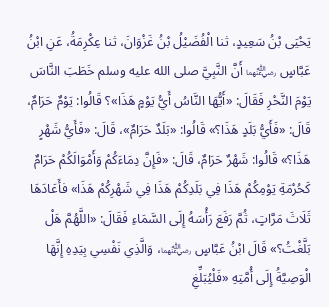يَحْيَى بْنُ سَعِيدٍ، ثنا الْفُضَيْلُ بْنُ غَزْوَانَ، ثنا عِكْرِمَةُ، عَنِ ابْنُ عَبَّاسٍ ﵄ أَنَّ النَّبِيَّ صلى الله عليه وسلم خَطَبَ النَّاسَ يَوْمَ النَّحْرِ فَقَالَ: «أَيُّهَا النَّاسُ أَيُّ يَوْمٍ هَذَا»؟ قَالُوا: يَوْمٌ حَرَامٌ، قَالَ: «فَأَيُّ بَلَدٍ هَذَا؟» قَالُوا: «بَلَدٌ حَرَامٌ»، قَالَ: «فَأَيُّ شَهْرٍ هَذَا؟» قَالُوا: شَهْرٌ حَرَامٌ، قَالَ: «فَإِنَّ دِمَاءَكُمْ وَأَمْوَالَكُمْ حَرَامٌ كَحُرْمَةِ يَوْمِكُمْ هَذَا فِي بَلَدِكُمْ هَذَا فِي شَهْرِكُمْ هَذَا» فأَعَادَهَا ثَلَاثَ مَرَّاتٍ، ثُمَّ رَفَعَ رَأْسَهُ إِلَى السَّمَاءِ فَقَالَ: «اللَّهُمَّ هَلْ بَلَّغْتُ؟» قَالَ ابْنُ عَبَّاسٍ ﵄، وَالَّذِي نَفْسِي بِيَدِهِ إِنَّهَا الْوَصِيَّةُ إِلَى أُمَّتِهِ «فَلْيُبَلِّغِ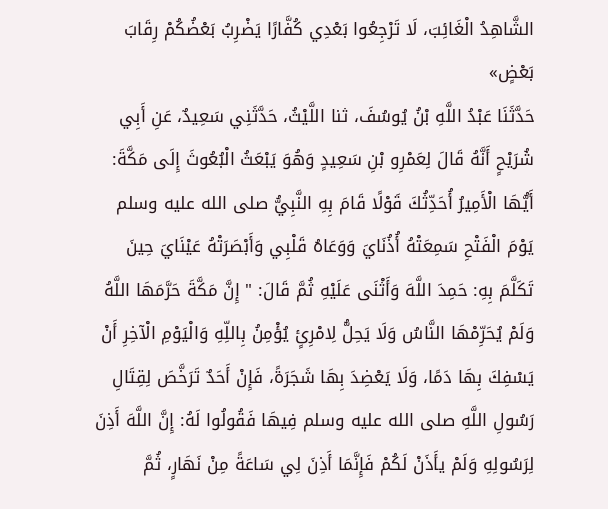الشَّاهِدُ الْغَائِبَ، لَا تَرْجِعُوا بَعْدِي كُفَّارًا يَضْرِبُ بَعْضُكُمْ رِقَابَ بَعْضٍ»
حَدَّثَنَا عَبْدُ اللَّهِ بْنُ يُوسُفَ، ثنا اللَّيْثُ، حَدَّثَنِي سَعِيدٌ، عَنِ أَبِي شُرَيْحٍ أَنَّهُ قَالَ لِعَمْرِو بْنِ سَعِيدٍ وَهُوَ يَبْعَثُ الْبُعُوثَ إِلَى مَكَّةَ: أَيُّهَا الْأَمِيرُ أُحَدِّثُكَ قَوْلًا قَامَ بِهِ النَّبِيُّ صلى الله عليه وسلم يَوْمَ الْفَتْحِ سَمِعَتْهُ أُذُنَايَ وَوَعَاهُ قَلْبِي وَأَبْصَرَتْهُ عَيْنَايَ حِينَ تَكَلَّمَ بِهِ: حَمِدَ اللَّهَ وَأَثْنَى عَلَيْهِ ثُمَّ قَالَ: " إِنَّ مَكَّةَ حَرَّمَهَا اللَّهُ وَلَمْ يُحَرِّمْهَا النَّاسُ وَلَا يَحِلُّ لِامْرِئٍ يُؤْمِنُ بِاللِّهِ وَالْيَوْمِ الْآخِرِ أَنْ يَسْفِكَ بِهَا دَمًا، وَلَا يَعْضِدَ بِهَا شَجَرَةً، فَإِنْ أَحَدٌ تَرَخَّصَ لِقِتَالِ رَسُولِ اللَّهِ صلى الله عليه وسلم فِيهَا فَقُولُوا لَهُ: إِنَّ اللَّهَ أَذِنَ لِرَسُولِهِ وَلَمْ يأَذَنْ لَكُمْ فَإِنَّمَا أَذِنَ لِي سَاعَةً مِنْ نَهَارٍ، ثُمَّ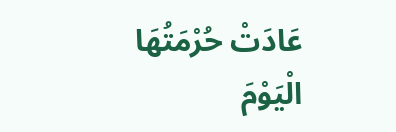عَادَتْ حُرْمَتُهَا الْيَوْمَ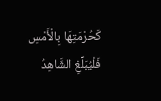كَحُرْمَتِهَا بِالْأَمْسِ فَلْيُبَلِّغِ الشَّاهِدُ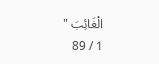الْغَائِبَ "
1 / 89